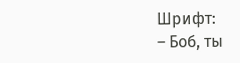Шрифт:
– Боб, ты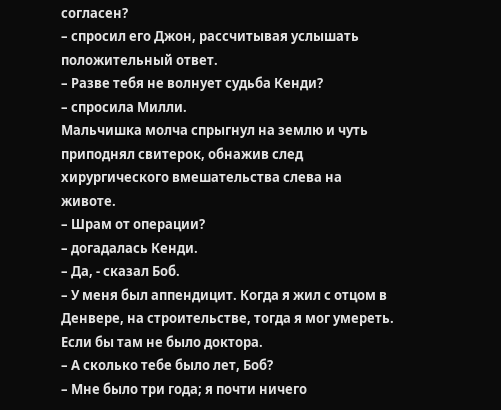согласен?
– спросил его Джон, рассчитывая услышать положительный ответ.
– Разве тебя не волнует судьба Кенди?
– спросила Милли.
Мальчишка молча спрыгнул на землю и чуть приподнял свитерок, обнажив след хирургического вмешательства слева на животе.
– Шрам от операции?
– догадалась Кенди.
– Да, - сказал Боб.
– У меня был аппендицит. Когда я жил с отцом в Денвере, на строительстве, тогда я мог умереть. Если бы там не было доктора.
– А сколько тебе было лет, Боб?
– Мне было три года; я почти ничего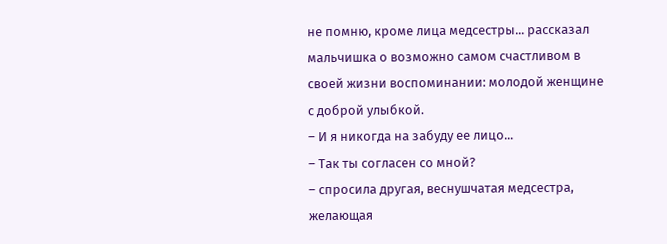не помню, кроме лица медсестры... рассказал мальчишка о возможно самом счастливом в своей жизни воспоминании: молодой женщине с доброй улыбкой.
– И я никогда на забуду ее лицо...
– Так ты согласен со мной?
– спросила другая, веснушчатая медсестра, желающая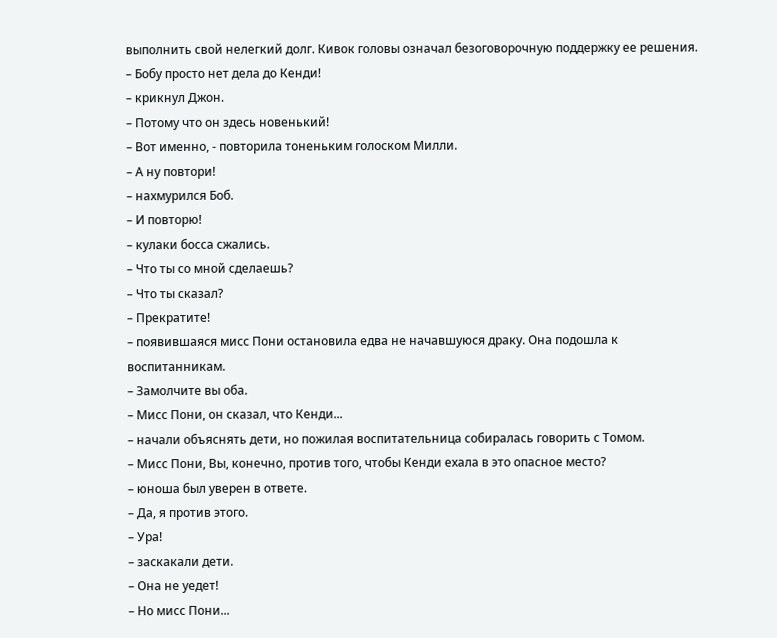выполнить свой нелегкий долг. Кивок головы означал безоговорочную поддержку ее решения.
– Бобу просто нет дела до Кенди!
– крикнул Джон.
– Потому что он здесь новенький!
– Вот именно, - повторила тоненьким голоском Милли.
– А ну повтори!
– нахмурился Боб.
– И повторю!
– кулаки босса сжались.
– Что ты со мной сделаешь?
– Что ты сказал?
– Прекратите!
– появившаяся мисс Пони остановила едва не начавшуюся драку. Она подошла к воспитанникам.
– Замолчите вы оба.
– Мисс Пони, он сказал, что Кенди...
– начали объяснять дети, но пожилая воспитательница собиралась говорить с Томом.
– Мисс Пони, Вы, конечно, против того, чтобы Кенди ехала в это опасное место?
– юноша был уверен в ответе.
– Да, я против этого.
– Ура!
– заскакали дети.
– Она не уедет!
– Но мисс Пони...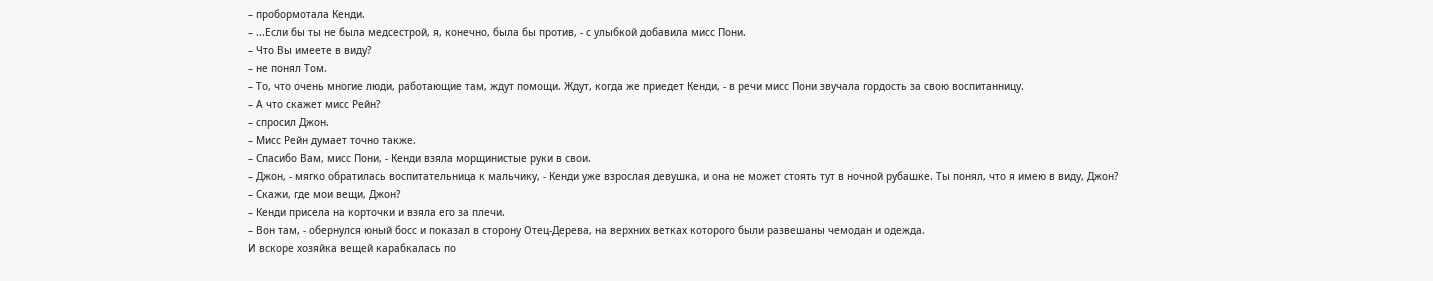– пробормотала Кенди.
– ...Если бы ты не была медсестрой, я, конечно, была бы против, - с улыбкой добавила мисс Пони.
– Что Вы имеете в виду?
– не понял Том.
– То, что очень многие люди, работающие там, ждут помощи. Ждут, когда же приедет Кенди, - в речи мисс Пони звучала гордость за свою воспитанницу.
– А что скажет мисс Рейн?
– спросил Джон.
– Мисс Рейн думает точно также.
– Спасибо Вам, мисс Пони, - Кенди взяла морщинистые руки в свои.
– Джон, - мягко обратилась воспитательница к мальчику, - Кенди уже взрослая девушка, и она не может стоять тут в ночной рубашке. Ты понял, что я имею в виду, Джон?
– Скажи, где мои вещи, Джон?
– Кенди присела на корточки и взяла его за плечи.
– Вон там, - обернулся юный босс и показал в сторону Отец-Дерева, на верхних ветках которого были развешаны чемодан и одежда.
И вскоре хозяйка вещей карабкалась по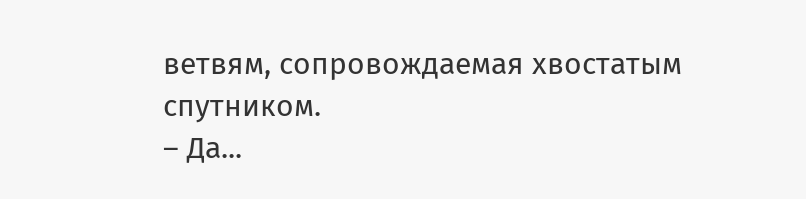ветвям, сопровождаемая хвостатым спутником.
– Да...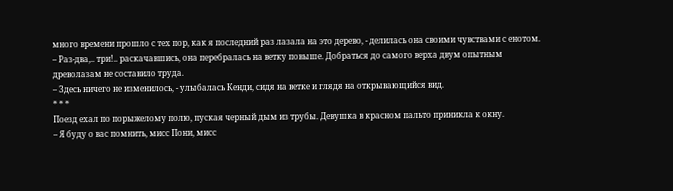много времени прошло с тех пор, как я последний раз лазала на это дерево, - делилась она своими чувствами с енотом.
– Раз-два,.. три!.. раскачавшись, она перебралась на ветку повыше. Добраться до самого верха двум опытным древолазам не составило труда.
– Здесь ничего не изменилось, - улыбалась Кенди, сидя на ветке и глядя на открывающийся вид.
* * *
Поезд ехал по порыжелому полю, пуская черный дым из трубы. Девушка в красном пальто приникла к окну.
– Я буду о вас помнить, мисс Пони, мисс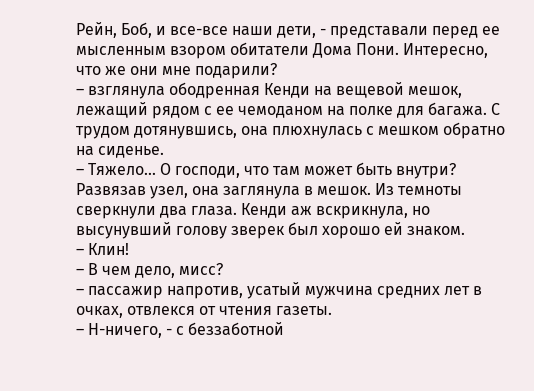Рейн, Боб, и все-все наши дети, - представали перед ее мысленным взором обитатели Дома Пони. Интересно, что же они мне подарили?
– взглянула ободренная Кенди на вещевой мешок, лежащий рядом с ее чемоданом на полке для багажа. С трудом дотянувшись, она плюхнулась с мешком обратно на сиденье.
– Тяжело... О господи, что там может быть внутри?
Развязав узел, она заглянула в мешок. Из темноты сверкнули два глаза. Кенди аж вскрикнула, но высунувший голову зверек был хорошо ей знаком.
– Клин!
– В чем дело, мисс?
– пассажир напротив, усатый мужчина средних лет в очках, отвлекся от чтения газеты.
– Н-ничего, - с беззаботной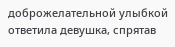доброжелательной улыбкой ответила девушка, спрятав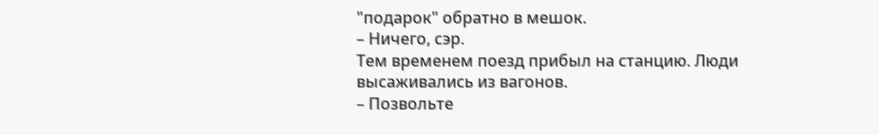"подарок" обратно в мешок.
– Ничего, сэр.
Тем временем поезд прибыл на станцию. Люди высаживались из вагонов.
– Позвольте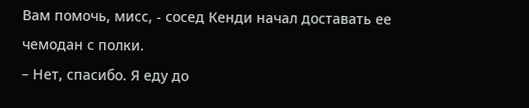Вам помочь, мисс, - сосед Кенди начал доставать ее чемодан с полки.
– Нет, спасибо. Я еду до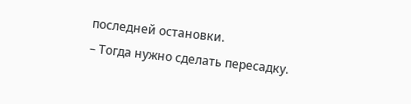последней остановки.
– Тогда нужно сделать пересадку.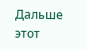Дальше этот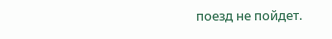поезд не пойдет.